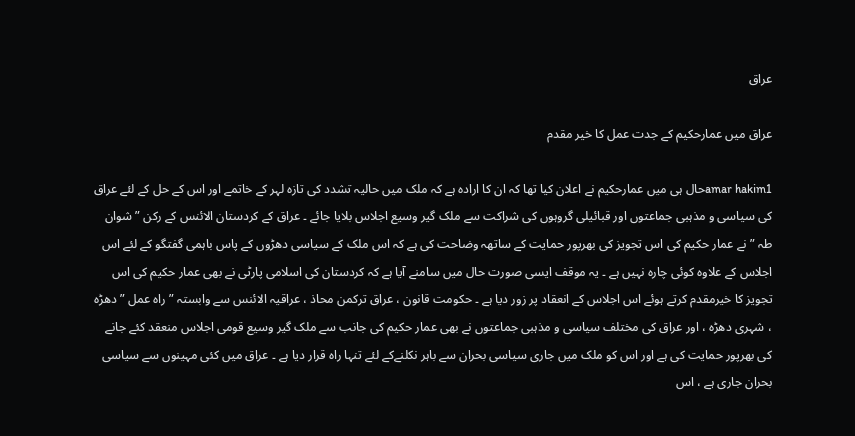عراق

عراق میں عمارحکیم کے جدت عمل کا خیر مقدم

amar hakim1حال ہی میں عمارحکیم نے اعلان کیا تھا کہ ان کا ارادہ ہے کہ ملک میں حالیہ تشدد کی تازہ لہر کے خاتمے اور اس کے حل کے لئے عراق کی سیاسی و مذہبی جماعتوں اور قبائیلی گروہوں کی شراکت سے ملک گیر وسیع اجلاس بلایا جائے ۔ عراق کے کردستان الائنس کے رکن ” شوان طہ ” نے عمار حکیم کی اس تجویز کی بھرپور حمایت کے ساتھہ وضاحت کی ہے کہ اس ملک کے سیاسی دھڑوں کے پاس باہمی گفتگو کے لئے اس اجلاس کے علاوہ کوئی چارہ نہیں ہے ۔ یہ موقف ایسی صورت حال میں سامنے آیا ہے کہ کردستان کی اسلامی پارٹی نے بھی عمار حکیم کی اس تجویز کا خیرمقدم کرتے ہوئے اس اجلاس کے انعقاد پر زور دیا ہے ۔ حکومت قانون ، عراق ترکمن محاذ ، عراقیہ الائنس سے وابستہ ” راہ عمل ” دھڑہ ، شہری دھڑہ ، اور عراق کی مختلف سیاسی و مذہبی جماعتوں نے بھی عمار حکیم کی جانب سے ملک گیر وسیع قومی اجلاس منعقد کئے جانے کی بھرپور حمایت کی ہے اور اس کو ملک میں جاری سیاسی بحران سے باہر نکلنےکے لئے تنہا راہ قرار دیا ہے ۔ عراق میں کئی مہینوں سے سیاسی بحران جاری ہے ، اس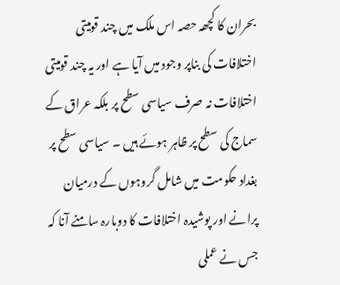بحران کا کچھہ حصہ اس ملک میں چند قومیتی اختلافات کی بناپر وجود میں آیا ہے اور یہ چند قومیتی اختلافات نہ صرف سیاسی سطح پر بلکہ عراق کے سماج کی سطح پر ظاہر ہوئے ہیں ۔ سیاسی سطح پر بغداد حکومت میں شامل گروہوں کے درمیان پرانے اور پوشیدہ اختلافات کا دوبارہ سامنے آنا کہ جس نے عملی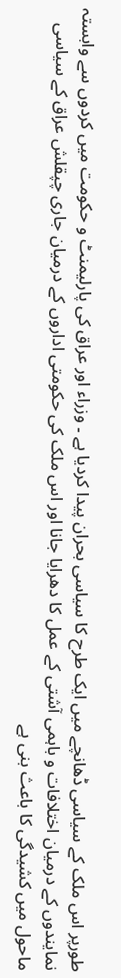طورپر اس ملک کے سیاسی ڈھانچے میں ایک طرح کا سیاسی بحران پیدا کردیا ہے ۔ وزراء اور عراق کی پارلیمنٹ و حکومت میں کردوں سے وابستہ نمایندوں کے درمیان اختلافات و باہمی آشتی کے عمل کا دھرایا جانا اور اس ملک کی حکومتی اداروں کے درمیان جاری چپقلش عراق کے سیاسی ماحول میں کشیدگی کا باعث بنی ہے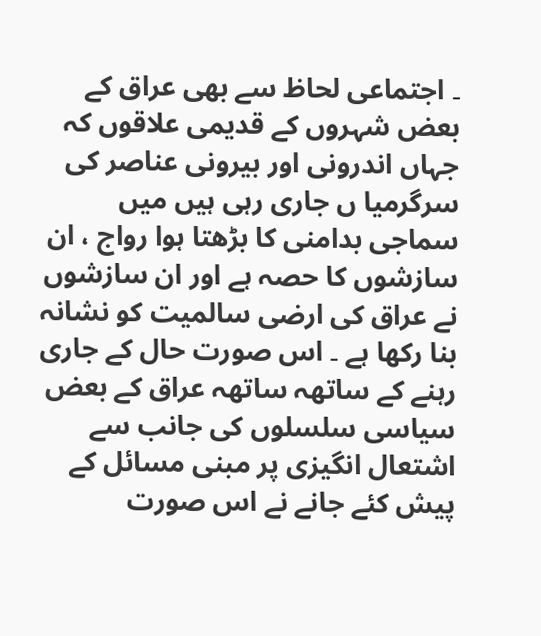۔ اجتماعی لحاظ سے بھی عراق کے بعض شہروں کے قدیمی علاقوں کہ جہاں اندرونی اور بیرونی عناصر کی سرگرمیا ں جاری رہی ہیں میں سماجی بدامنی کا بڑھتا ہوا رواج ، ان سازشوں کا حصہ ہے اور ان سازشوں نے عراق کی ارضی سالمیت کو نشانہ بنا رکھا ہے ۔ اس صورت حال کے جاری رہنے کے ساتھہ ساتھہ عراق کے بعض سیاسی سلسلوں کی جانب سے اشتعال انگیزی پر مبنی مسائل کے پیش کئے جانے نے اس صورت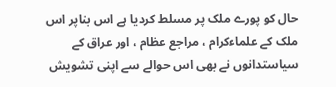حال کو پورے ملک پر مسلط کردیا ہے اس بناپر اس ملک کے علماءکرام ، مراجع عظام ، اور عراق کے سیاستدانوں نے بھی اس حوالے سے اپنی تشویش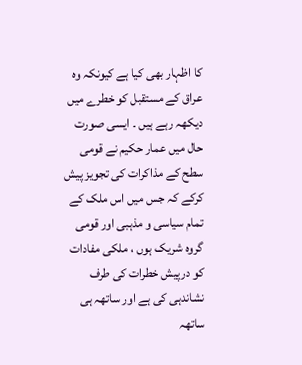کا اظہار بھی کیا ہے کیونکہ وہ عراق کے مستقبل کو خطرے میں دیکھہ رہے ہیں ۔ ایسی صورت حال میں عمار حکیم نے قومی سطح کے مذاکرات کی تجویز پیش کرکے کہ جس میں اس ملک کے تمام سیاسی و مذہبی اور قومی گروہ شریک ہوں ، ملکی مفادات کو درپیش خطرات کی طرف نشاندہی کی ہے اور ساتھہ ہی ساتھہ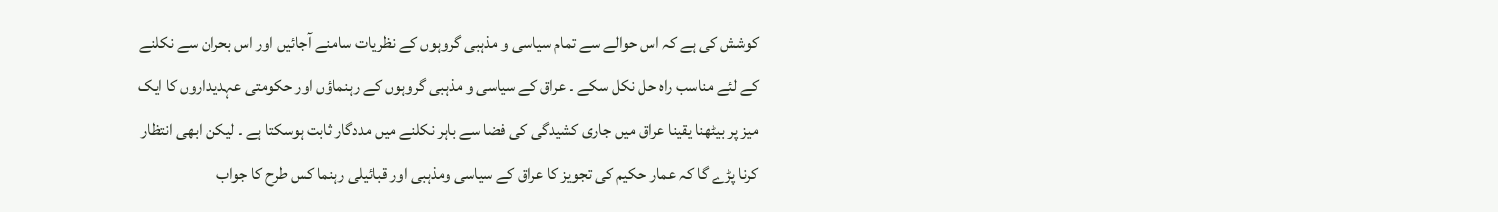کوشش کی ہے کہ اس حوالے سے تمام سیاسی و مذہبی گروہوں کے نظریات سامنے آجائیں اور اس بحران سے نکلنے کے لئے مناسب راہ حل نکل سکے ۔ عراق کے سیاسی و مذہبی گروہوں کے رہنماؤں اور حکومتی عہدیداروں کا ایک میز پر بیٹھنا یقینا عراق میں جاری کشیدگی کی فضا سے باہر نکلنے میں مددگار ثابت ہوسکتا ہے ۔ لیکن ابھی انتظار کرنا پڑے گا کہ عمار حکیم کی تجویز کا عراق کے سیاسی ومذہبی اور قبائیلی رہنما کس طرح کا جواب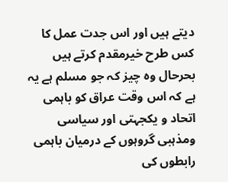دیتے ہیں اور اس جدت عمل کا کس طرح خیرمقدم کرتے ہیں بحرحال وہ چیز کہ جو مسلم ہے یہ ہے کہ اس وقت عراق کو باہمی اتحاد و یکجہتی اور سیاسی ومذہبی گروہوں کے درمیان باہمی رابطوں کی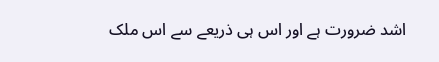اشد ضرورت ہے اور اس ہی ذریعے سے اس ملک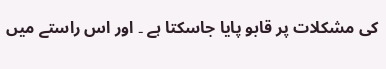کی مشکلات پر قابو پایا جاسکتا ہے ۔ اور اس راستے میں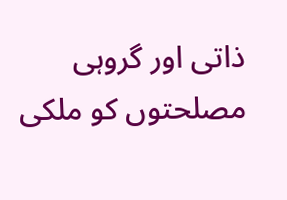ذاتی اور گروہی مصلحتوں کو ملکی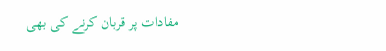مفادات پر قربان کرنے کی بھی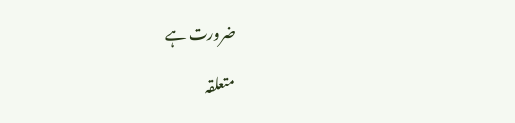ضرورت ہے

متعلقہ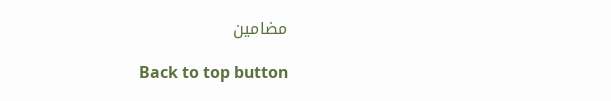مضامین

Back to top button